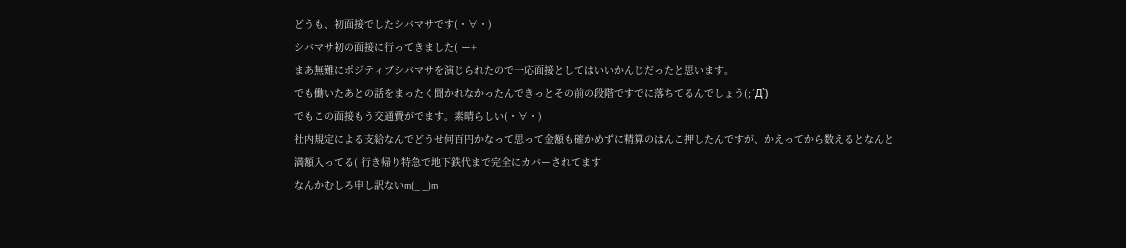どうも、初面接でしたシバマサです(・∀・)
シバマサ初の面接に行ってきました( ー+
まあ無難にポジティブシバマサを演じられたので一応面接としてはいいかんじだったと思います。
でも働いたあとの話をまったく聞かれなかったんできっとその前の段階ですでに落ちてるんでしょう(;´Д`)
でもこの面接もう交通費がでます。素晴らしい(・∀・)
社内規定による支給なんでどうせ何百円かなって思って金額も確かめずに精算のはんこ押したんですが、かえってから数えるとなんと
満額入ってる( 行き帰り特急で地下鉄代まで完全にカバーされてます
なんかむしろ申し訳ないm(_ _)m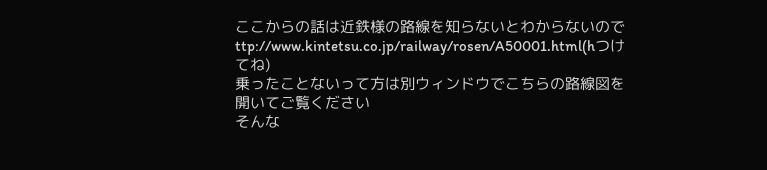ここからの話は近鉄様の路線を知らないとわからないので
ttp://www.kintetsu.co.jp/railway/rosen/A50001.html(hつけてね)
乗ったことないって方は別ウィンドウでこちらの路線図を開いてご覧ください
そんな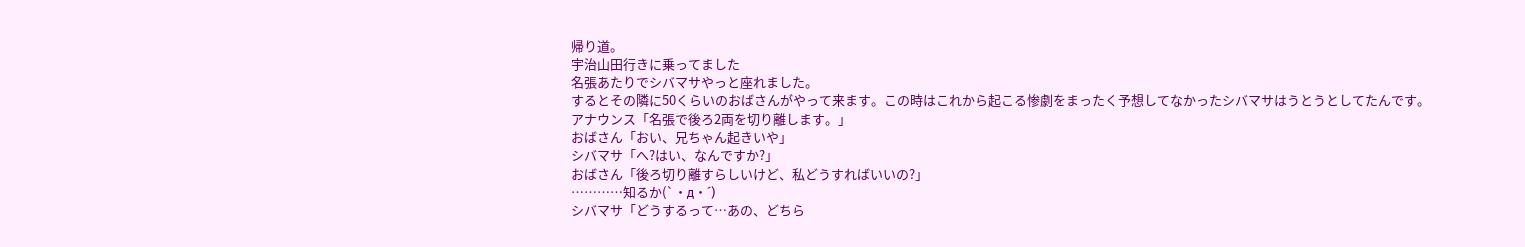帰り道。
宇治山田行きに乗ってました
名張あたりでシバマサやっと座れました。
するとその隣に50くらいのおばさんがやって来ます。この時はこれから起こる惨劇をまったく予想してなかったシバマサはうとうとしてたんです。
アナウンス「名張で後ろ2両を切り離します。」
おばさん「おい、兄ちゃん起きいや」
シバマサ「へ?はい、なんですか?」
おばさん「後ろ切り離すらしいけど、私どうすればいいの?」
…………知るか(`・д・´)
シバマサ「どうするって…あの、どちら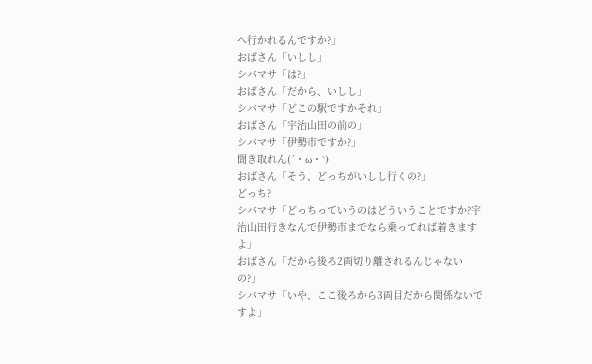へ行かれるんですか?」
おばさん「いしし」
シバマサ「は?」
おばさん「だから、いしし」
シバマサ「どこの駅ですかそれ」
おばさん「宇治山田の前の」
シバマサ「伊勢市ですか?」
聞き取れん(´・ω・`)
おばさん「そう、どっちがいしし行くの?」
どっち?
シバマサ「どっちっていうのはどういうことですか?宇治山田行きなんで伊勢市までなら乗ってれば着きますよ」
おばさん「だから後ろ2両切り離されるんじゃないの?」
シバマサ「いや、ここ後ろから3両目だから関係ないですよ」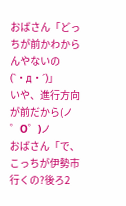おばさん「どっちが前かわからんやないの(`・д・´)」
いや、進行方向が前だから(ノ゜O゜)ノ
おばさん「で、こっちが伊勢市行くの?後ろ2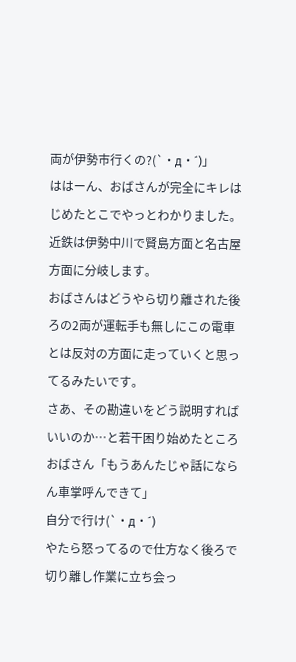両が伊勢市行くの?(`・д・´)」
ははーん、おばさんが完全にキレはじめたとこでやっとわかりました。
近鉄は伊勢中川で賢島方面と名古屋方面に分岐します。
おばさんはどうやら切り離された後ろの2両が運転手も無しにこの電車とは反対の方面に走っていくと思ってるみたいです。
さあ、その勘違いをどう説明すればいいのか…と若干困り始めたところ
おばさん「もうあんたじゃ話にならん車掌呼んできて」
自分で行け(`・д・´)
やたら怒ってるので仕方なく後ろで切り離し作業に立ち会っ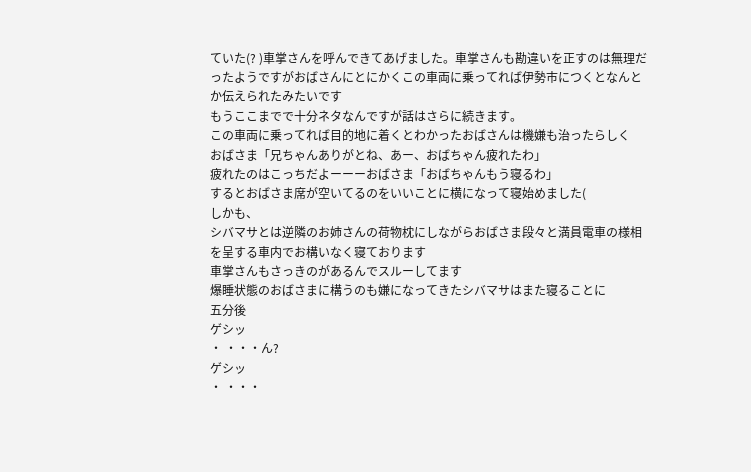ていた(? )車掌さんを呼んできてあげました。車掌さんも勘違いを正すのは無理だったようですがおばさんにとにかくこの車両に乗ってれば伊勢市につくとなんとか伝えられたみたいです
もうここまでで十分ネタなんですが話はさらに続きます。
この車両に乗ってれば目的地に着くとわかったおばさんは機嫌も治ったらしく
おばさま「兄ちゃんありがとね、あー、おばちゃん疲れたわ」
疲れたのはこっちだよーーーおばさま「おばちゃんもう寝るわ」
するとおばさま席が空いてるのをいいことに横になって寝始めました(
しかも、
シバマサとは逆隣のお姉さんの荷物枕にしながらおばさま段々と満員電車の様相を呈する車内でお構いなく寝ております
車掌さんもさっきのがあるんでスルーしてます
爆睡状態のおばさまに構うのも嫌になってきたシバマサはまた寝ることに
五分後
ゲシッ
・ ・・・ん?
ゲシッ
・ ・・・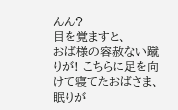んん?
目を覚ますと、
おば様の容赦ない蹴りが! こちらに足を向けて寝てたおばさま、眠りが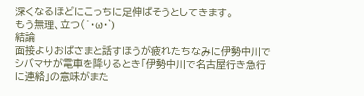深くなるほどにこっちに足伸ばそうとしてきます。
もう無理、立つ(´・ω・`)
結論
面接よりおばさまと話すほうが疲れたちなみに伊勢中川でシバマサが電車を降りるとき「伊勢中川で名古屋行き急行に連絡」の意味がまた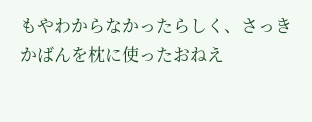もやわからなかったらしく、さっきかばんを枕に使ったおねえ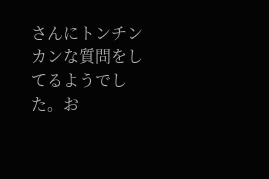さんにトンチンカンな質問をしてるようでした。お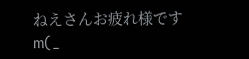ねえさんお疲れ様ですm(_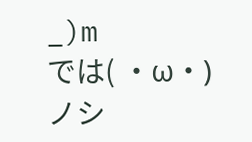_)m
では( ・ω・)ノシ